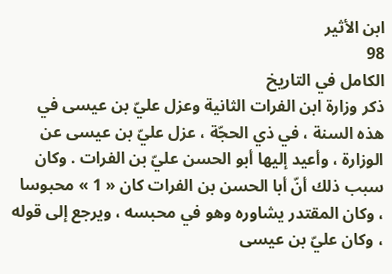ابن الأثير
98
الكامل في التاريخ
ذكر وزارة ابن الفرات الثانية وعزل عليّ بن عيسى في هذه السنة ، في ذي الحجّة ، عزل عليّ بن عيسى عن الوزارة ، وأعيد إليها أبو الحسن عليّ بن الفرات . وكان سبب ذلك أنّ أبا الحسن بن الفرات كان « 1 » محبوسا ، وكان المقتدر يشاوره وهو في محبسه ، ويرجع إلى قوله ، وكان عليّ بن عيسى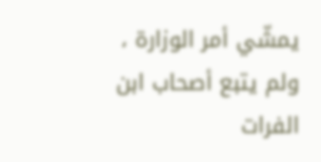يمشّي أمر الوزارة ، ولم يتبع أصحاب ابن الفرات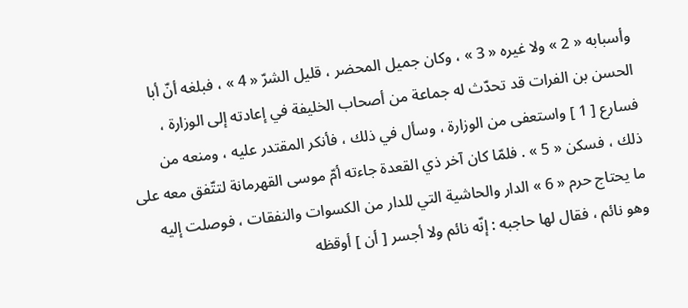وأسبابه « 2 » ولا غيره « 3 » ، وكان جميل المحضر ، قليل الشرّ « 4 » ، فبلغه أنّ أبا الحسن بن الفرات قد تحدّث له جماعة من أصحاب الخليفة في إعادته إلى الوزارة ، فسارع [ 1 ] واستعفى من الوزارة ، وسأل في ذلك ، فأنكر المقتدر عليه ، ومنعه من ذلك ، فسكن « 5 » . فلمّا كان آخر ذي القعدة جاءته أمّ موسى القهرمانة لتتّفق معه على ما يحتاج حرم « 6 » الدار والحاشية التي للدار من الكسوات والنفقات ، فوصلت إليه وهو نائم ، فقال لها حاجبه : إنّه نائم ولا أجسر [ أن ] أوقظه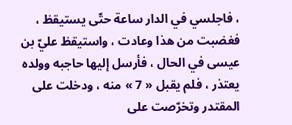، فاجلسي في الدار ساعة حتّى يستيقظ ، فغضبت من هذا وعادت ، واستيقظ عليّ بن عيسى في الحال ، فأرسل إليها حاجبه وولده يعتذر ، فلم يقبل « 7 » منه ، ودخلت على المقتدر وتخرّصت على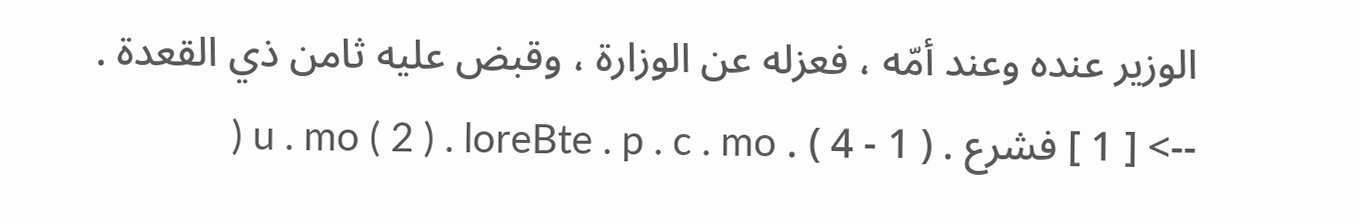الوزير عنده وعند أمّه ، فعزله عن الوزارة ، وقبض عليه ثامن ذي القعدة .
--> [ 1 ] فشرع . ( 1 - 4 ) . u . mo ( 2 ) . loreBte . p . c . mo (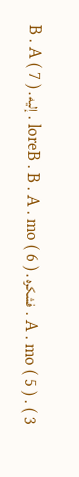3 ) . A . mo ( 5 ) . فشكره . loreB . B . A . mo ( 6 ) . إليه . B . A ( 7 )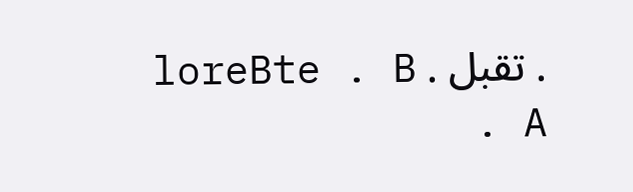. تقبل . loreBte . B . A